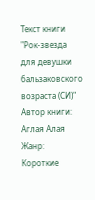Текст книги "Рок-звезда для девушки бальзаковского возраста (СИ)"
Автор книги: Аглая Алая
Жанр:
Короткие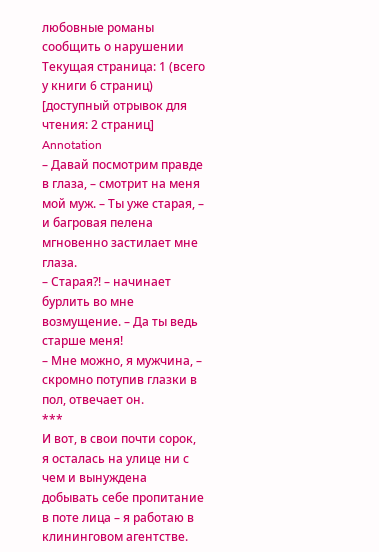любовные романы
сообщить о нарушении
Текущая страница: 1 (всего у книги 6 страниц) [доступный отрывок для чтения: 2 страниц]
Annotation
– Давай посмотрим правде в глаза, – смотрит на меня мой муж. – Ты уже старая, – и багровая пелена мгновенно застилает мне глаза.
– Старая?! – начинает бурлить во мне возмущение. – Да ты ведь старше меня!
– Мне можно, я мужчина, – скромно потупив глазки в пол, отвечает он.
***
И вот, в свои почти сорок, я осталась на улице ни с чем и вынуждена добывать себе пропитание в поте лица – я работаю в клининговом агентстве.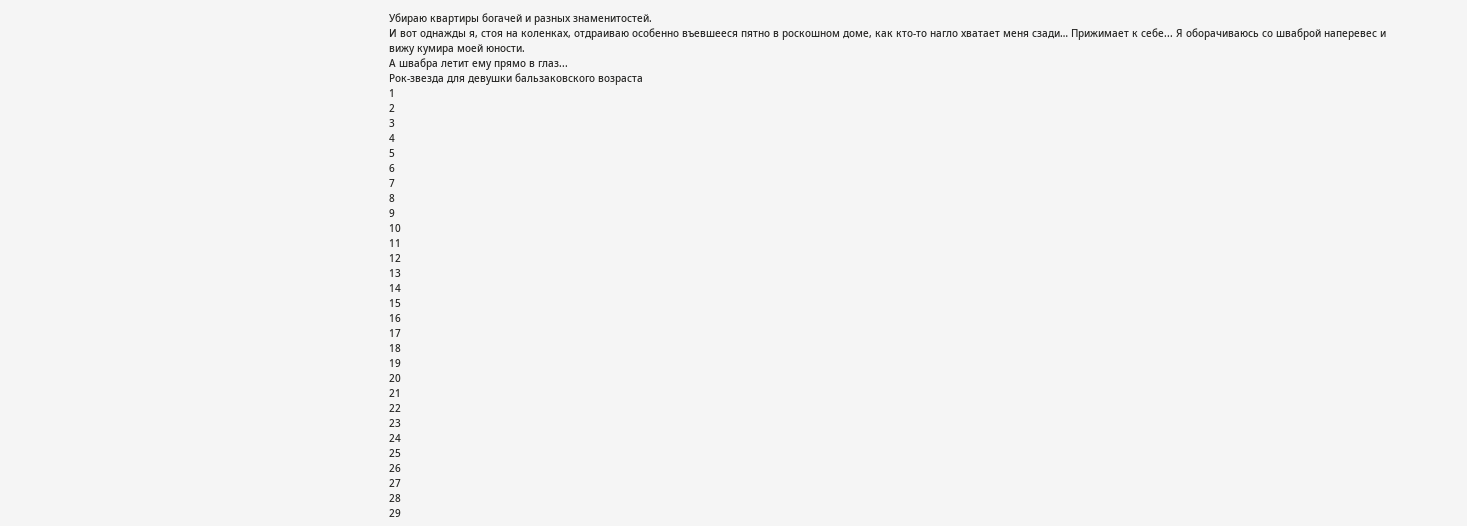Убираю квартиры богачей и разных знаменитостей.
И вот однажды я, стоя на коленках, отдраиваю особенно въевшееся пятно в роскошном доме, как кто-то нагло хватает меня сзади… Прижимает к себе... Я оборачиваюсь со шваброй наперевес и вижу кумира моей юности.
А швабра летит ему прямо в глаз...
Рок-звезда для девушки бальзаковского возраста
1
2
3
4
5
6
7
8
9
10
11
12
13
14
15
16
17
18
19
20
21
22
23
24
25
26
27
28
29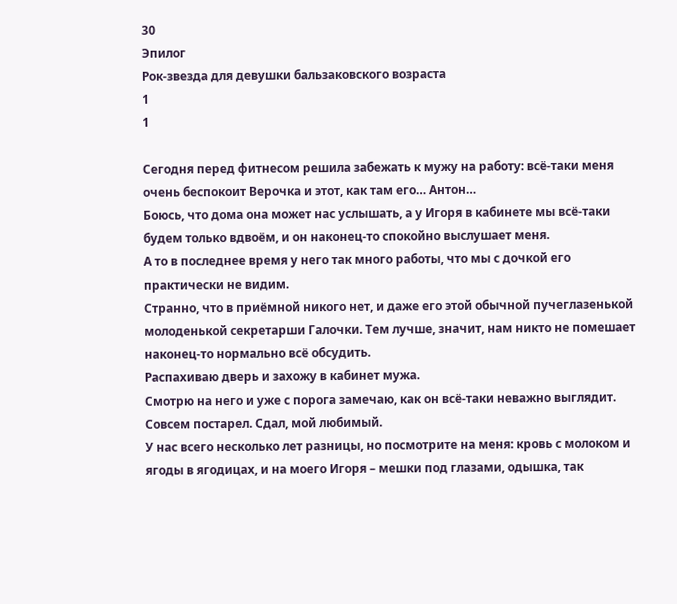30
Эпилог
Рок-звезда для девушки бальзаковского возраста
1
1

Сегодня перед фитнесом решила забежать к мужу на работу: всё-таки меня очень беспокоит Верочка и этот, как там его… Антон…
Боюсь, что дома она может нас услышать, а у Игоря в кабинете мы всё-таки будем только вдвоём, и он наконец-то спокойно выслушает меня.
А то в последнее время у него так много работы, что мы с дочкой его практически не видим.
Странно, что в приёмной никого нет, и даже его этой обычной пучеглазенькой молоденькой секретарши Галочки. Тем лучше, значит, нам никто не помешает наконец-то нормально всё обсудить.
Распахиваю дверь и захожу в кабинет мужа.
Смотрю на него и уже с порога замечаю, как он всё-таки неважно выглядит. Совсем постарел. Сдал, мой любимый.
У нас всего несколько лет разницы, но посмотрите на меня: кровь с молоком и ягоды в ягодицах, и на моего Игоря – мешки под глазами, одышка, так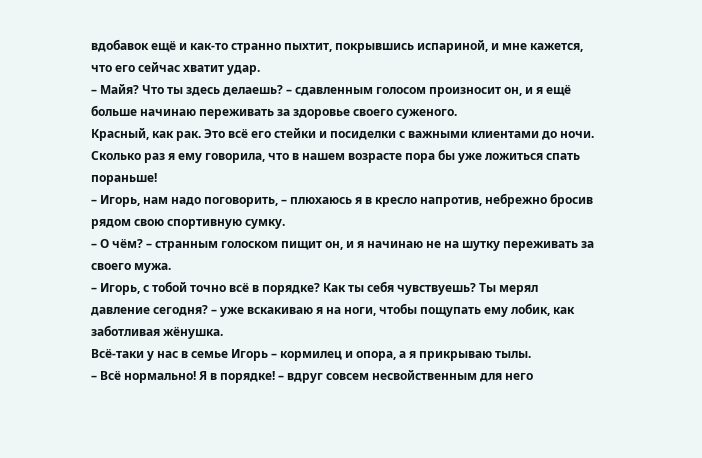вдобавок ещё и как-то странно пыхтит, покрывшись испариной, и мне кажется, что его сейчас хватит удар.
– Майя? Что ты здесь делаешь? – сдавленным голосом произносит он, и я ещё больше начинаю переживать за здоровье своего суженого.
Красный, как рак. Это всё его стейки и посиделки с важными клиентами до ночи. Сколько раз я ему говорила, что в нашем возрасте пора бы уже ложиться спать пораньше!
– Игорь, нам надо поговорить, – плюхаюсь я в кресло напротив, небрежно бросив рядом свою спортивную сумку.
– О чём? – странным голоском пищит он, и я начинаю не на шутку переживать за своего мужа.
– Игорь, с тобой точно всё в порядке? Как ты себя чувствуешь? Ты мерял давление сегодня? – уже вскакиваю я на ноги, чтобы пощупать ему лобик, как заботливая жёнушка.
Всё-таки у нас в семье Игорь – кормилец и опора, а я прикрываю тылы.
– Всё нормально! Я в порядке! – вдруг совсем несвойственным для него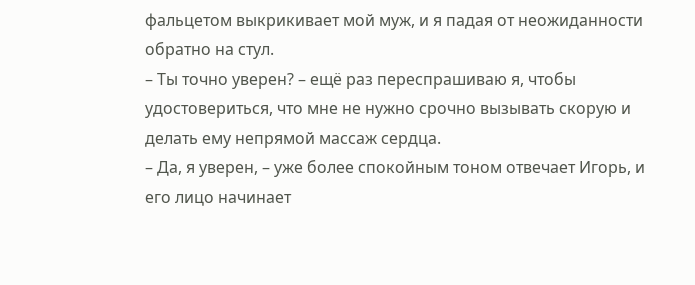фальцетом выкрикивает мой муж, и я падая от неожиданности обратно на стул.
– Ты точно уверен? – ещё раз переспрашиваю я, чтобы удостовериться, что мне не нужно срочно вызывать скорую и делать ему непрямой массаж сердца.
– Да, я уверен, – уже более спокойным тоном отвечает Игорь, и его лицо начинает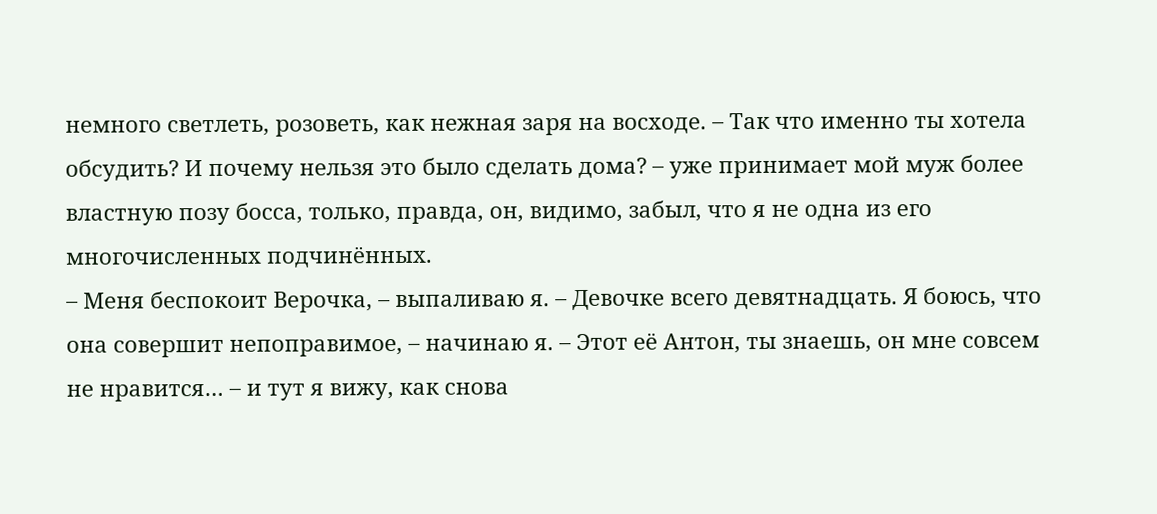немного светлеть, розоветь, как нежная заря на восходе. – Так что именно ты хотела обсудить? И почему нельзя это было сделать дома? – уже принимает мой муж более властную позу босса, только, правда, он, видимо, забыл, что я не одна из его многочисленных подчинённых.
– Меня беспокоит Верочка, – выпаливаю я. – Девочке всего девятнадцать. Я боюсь, что она совершит непоправимое, – начинаю я. – Этот её Антон, ты знаешь, он мне совсем не нравится… – и тут я вижу, как снова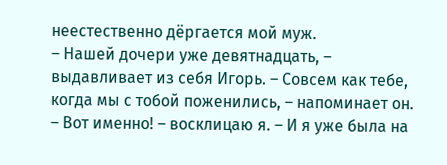неестественно дёргается мой муж.
– Нашей дочери уже девятнадцать, – выдавливает из себя Игорь. – Совсем как тебе, когда мы с тобой поженились, – напоминает он.
– Вот именно! – восклицаю я. – И я уже была на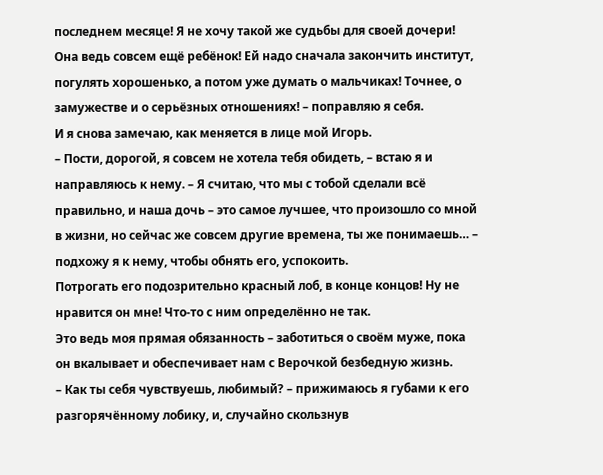последнем месяце! Я не хочу такой же судьбы для своей дочери! Она ведь совсем ещё ребёнок! Ей надо сначала закончить институт, погулять хорошенько, а потом уже думать о мальчиках! Точнее, о замужестве и о серьёзных отношениях! – поправляю я себя.
И я снова замечаю, как меняется в лице мой Игорь.
– Пости, дорогой, я совсем не хотела тебя обидеть, – встаю я и направляюсь к нему. – Я считаю, что мы с тобой сделали всё правильно, и наша дочь – это самое лучшее, что произошло со мной в жизни, но сейчас же совсем другие времена, ты же понимаешь… – подхожу я к нему, чтобы обнять его, успокоить.
Потрогать его подозрительно красный лоб, в конце концов! Ну не нравится он мне! Что-то с ним определённо не так.
Это ведь моя прямая обязанность – заботиться о своём муже, пока он вкалывает и обеспечивает нам с Верочкой безбедную жизнь.
– Как ты себя чувствуешь, любимый? – прижимаюсь я губами к его разгорячённому лобику, и, случайно скользнув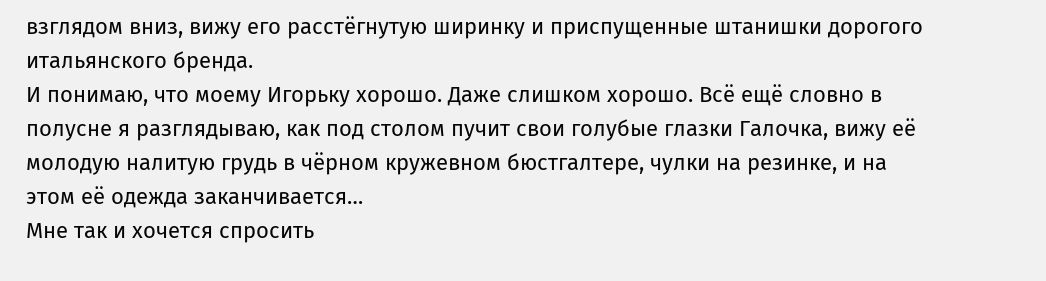взглядом вниз, вижу его расстёгнутую ширинку и приспущенные штанишки дорогого итальянского бренда.
И понимаю, что моему Игорьку хорошо. Даже слишком хорошо. Всё ещё словно в полусне я разглядываю, как под столом пучит свои голубые глазки Галочка, вижу её молодую налитую грудь в чёрном кружевном бюстгалтере, чулки на резинке, и на этом её одежда заканчивается…
Мне так и хочется спросить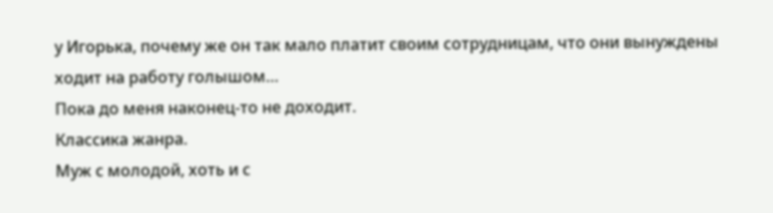у Игорька, почему же он так мало платит своим сотрудницам, что они вынуждены ходит на работу голышом…
Пока до меня наконец-то не доходит.
Классика жанра.
Муж с молодой, хоть и с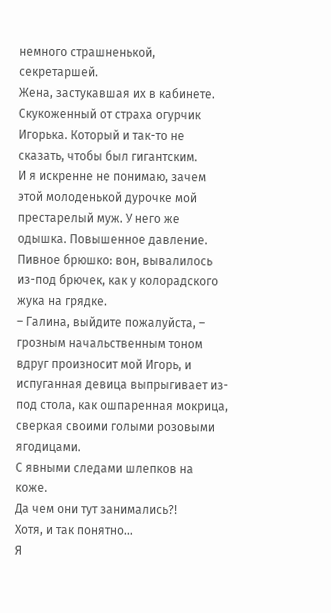немного страшненькой, секретаршей.
Жена, застукавшая их в кабинете.
Скукоженный от страха огурчик Игорька. Который и так-то не сказать, чтобы был гигантским.
И я искренне не понимаю, зачем этой молоденькой дурочке мой престарелый муж. У него же одышка. Повышенное давление. Пивное брюшко: вон, вывалилось из-под брючек, как у колорадского жука на грядке.
– Галина, выйдите пожалуйста, – грозным начальственным тоном вдруг произносит мой Игорь, и испуганная девица выпрыгивает из-под стола, как ошпаренная мокрица, сверкая своими голыми розовыми ягодицами.
С явными следами шлепков на коже.
Да чем они тут занимались?!
Хотя, и так понятно…
Я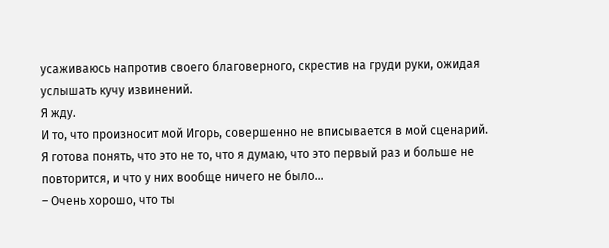усаживаюсь напротив своего благоверного, скрестив на груди руки, ожидая услышать кучу извинений.
Я жду.
И то, что произносит мой Игорь, совершенно не вписывается в мой сценарий.
Я готова понять, что это не то, что я думаю, что это первый раз и больше не повторится, и что у них вообще ничего не было…
– Очень хорошо, что ты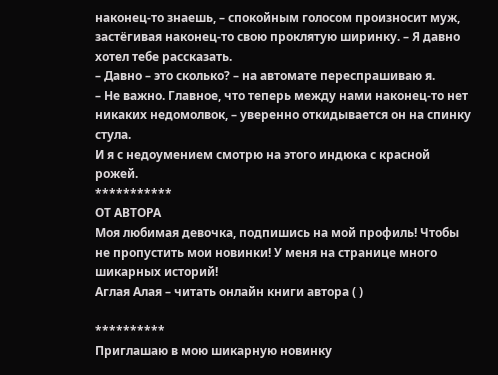наконец-то знаешь, – спокойным голосом произносит муж, застёгивая наконец-то свою проклятую ширинку. – Я давно хотел тебе рассказать.
– Давно – это сколько? – на автомате переспрашиваю я.
– Не важно. Главное, что теперь между нами наконец-то нет никаких недомолвок, – уверенно откидывается он на спинку стула.
И я с недоумением смотрю на этого индюка с красной рожей.
***********
ОТ АВТОРА
Моя любимая девочка, подпишись на мой профиль! Чтобы не пропустить мои новинки! У меня на странице много шикарных историй!
Аглая Алая – читать онлайн книги автора ( )

**********
Приглашаю в мою шикарную новинку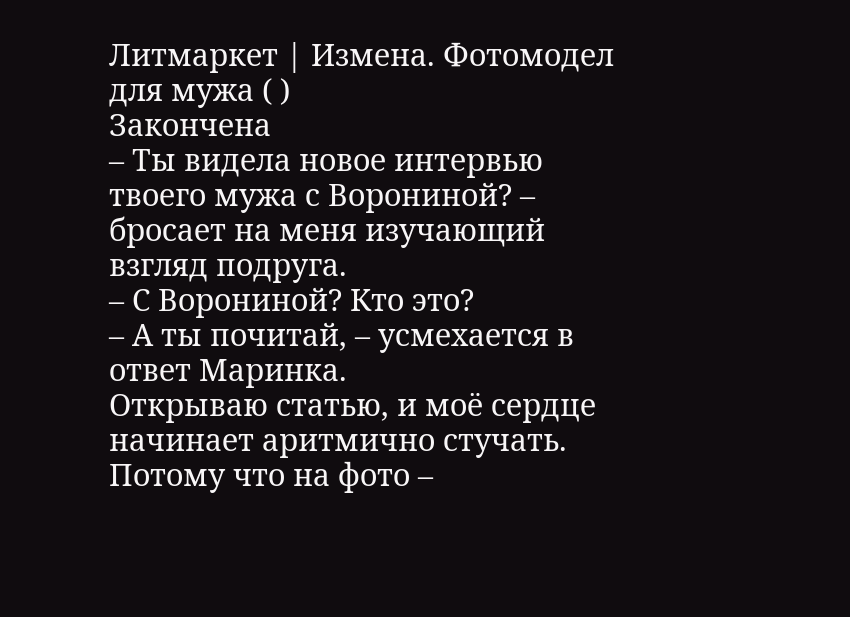Литмаркет | Измена. Фотомодел для мужа ( )
Закончена
– Ты видела новое интервью твоего мужа с Ворониной? – бросает на меня изучающий взгляд подруга.
– С Ворониной? Кто это?
– А ты почитай, – усмехается в ответ Маринка.
Открываю статью, и моё сердце начинает аритмично стучать.
Потому что на фото –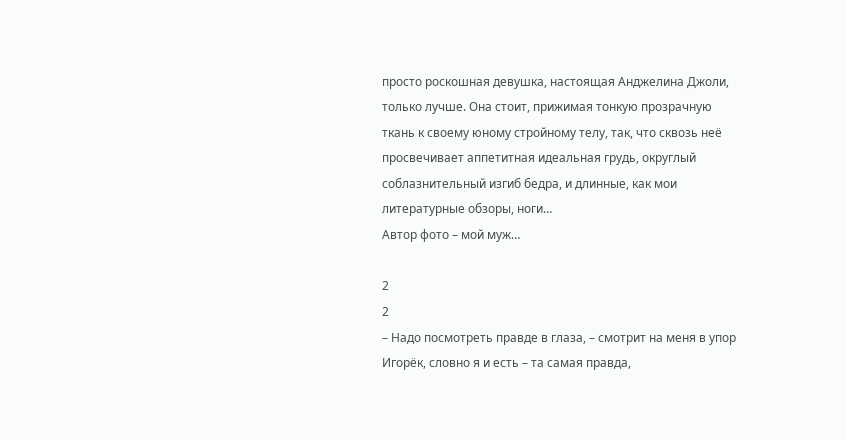просто роскошная девушка, настоящая Анджелина Джоли, только лучше. Она стоит, прижимая тонкую прозрачную ткань к своему юному стройному телу, так, что сквозь неё просвечивает аппетитная идеальная грудь, округлый соблазнительный изгиб бедра, и длинные, как мои литературные обзоры, ноги…
Автор фото – мой муж…

2
2
– Надо посмотреть правде в глаза, – смотрит на меня в упор Игорёк, словно я и есть – та самая правда,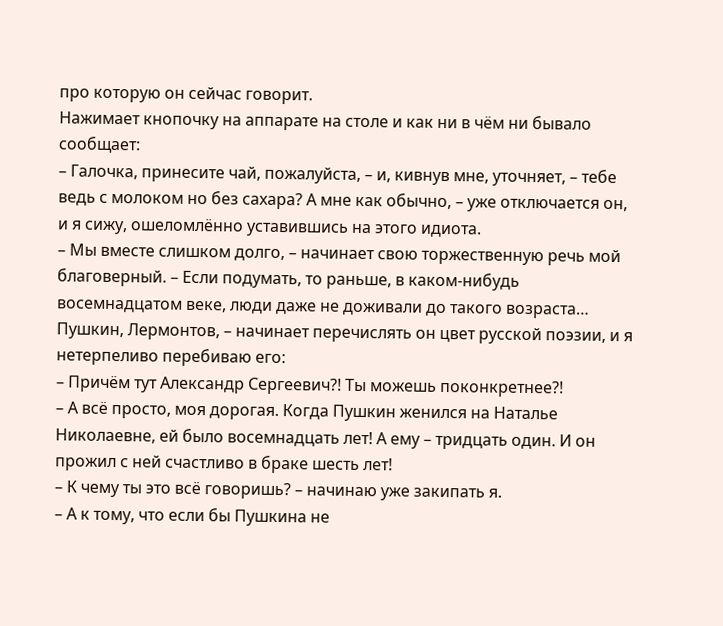про которую он сейчас говорит.
Нажимает кнопочку на аппарате на столе и как ни в чём ни бывало сообщает:
– Галочка, принесите чай, пожалуйста, – и, кивнув мне, уточняет, – тебе ведь с молоком но без сахара? А мне как обычно, – уже отключается он, и я сижу, ошеломлённо уставившись на этого идиота.
– Мы вместе слишком долго, – начинает свою торжественную речь мой благоверный. – Если подумать, то раньше, в каком-нибудь восемнадцатом веке, люди даже не доживали до такого возраста… Пушкин, Лермонтов, – начинает перечислять он цвет русской поэзии, и я нетерпеливо перебиваю его:
– Причём тут Александр Сергеевич?! Ты можешь поконкретнее?!
– А всё просто, моя дорогая. Когда Пушкин женился на Наталье Николаевне, ей было восемнадцать лет! А ему – тридцать один. И он прожил с ней счастливо в браке шесть лет!
– К чему ты это всё говоришь? – начинаю уже закипать я.
– А к тому, что если бы Пушкина не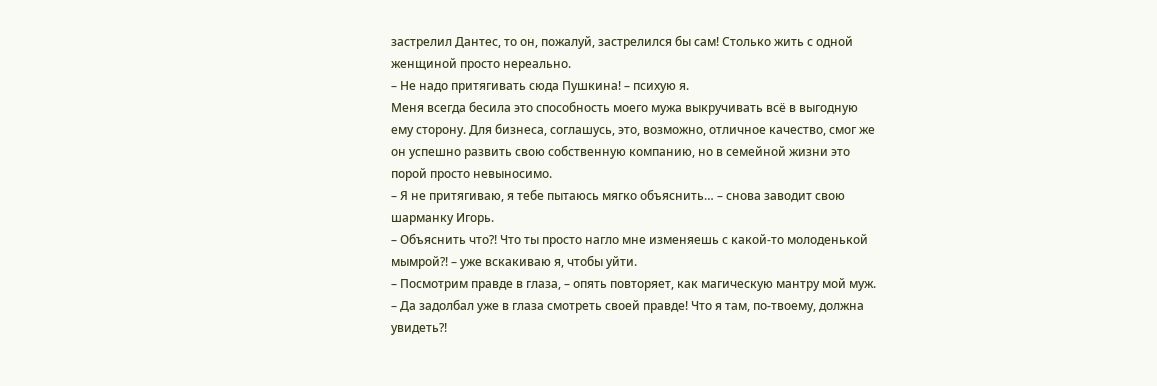застрелил Дантес, то он, пожалуй, застрелился бы сам! Столько жить с одной женщиной просто нереально.
– Не надо притягивать сюда Пушкина! – психую я.
Меня всегда бесила это способность моего мужа выкручивать всё в выгодную ему сторону. Для бизнеса, соглашусь, это, возможно, отличное качество, смог же он успешно развить свою собственную компанию, но в семейной жизни это порой просто невыносимо.
– Я не притягиваю, я тебе пытаюсь мягко объяснить… – снова заводит свою шарманку Игорь.
– Объяснить что?! Что ты просто нагло мне изменяешь с какой-то молоденькой мымрой?! – уже вскакиваю я, чтобы уйти.
– Посмотрим правде в глаза, – опять повторяет, как магическую мантру мой муж.
– Да задолбал уже в глаза смотреть своей правде! Что я там, по-твоему, должна увидеть?!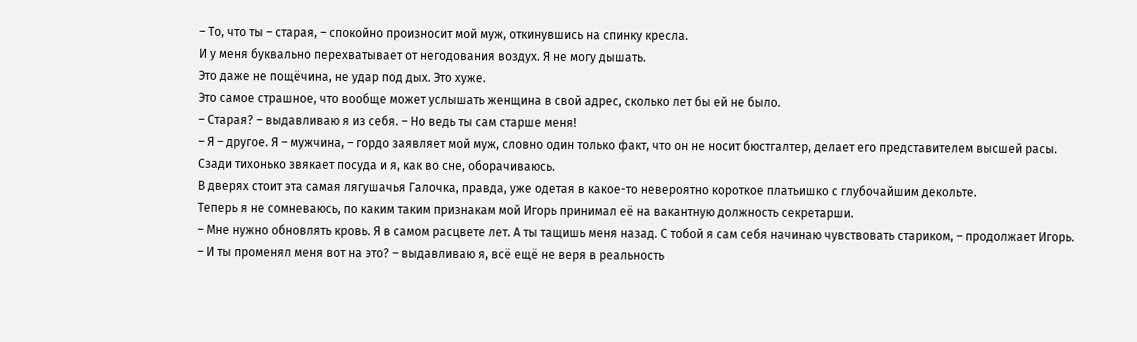– То, что ты – старая, – спокойно произносит мой муж, откинувшись на спинку кресла.
И у меня буквально перехватывает от негодования воздух. Я не могу дышать.
Это даже не пощёчина, не удар под дых. Это хуже.
Это самое страшное, что вообще может услышать женщина в свой адрес, сколько лет бы ей не было.
– Старая? – выдавливаю я из себя. – Но ведь ты сам старше меня!
– Я – другое. Я – мужчина, – гордо заявляет мой муж, словно один только факт, что он не носит бюстгалтер, делает его представителем высшей расы.
Сзади тихонько звякает посуда и я, как во сне, оборачиваюсь.
В дверях стоит эта самая лягушачья Галочка, правда, уже одетая в какое-то невероятно короткое платьишко с глубочайшим декольте.
Теперь я не сомневаюсь, по каким таким признакам мой Игорь принимал её на вакантную должность секретарши.
– Мне нужно обновлять кровь. Я в самом расцвете лет. А ты тащишь меня назад. С тобой я сам себя начинаю чувствовать стариком, – продолжает Игорь.
– И ты променял меня вот на это? – выдавливаю я, всё ещё не веря в реальность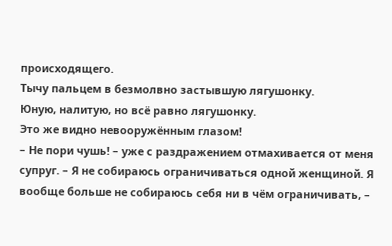происходящего.
Тычу пальцем в безмолвно застывшую лягушонку.
Юную, налитую, но всё равно лягушонку.
Это же видно невооружённым глазом!
– Не пори чушь! – уже с раздражением отмахивается от меня супруг. – Я не собираюсь ограничиваться одной женщиной. Я вообще больше не собираюсь себя ни в чём ограничивать, –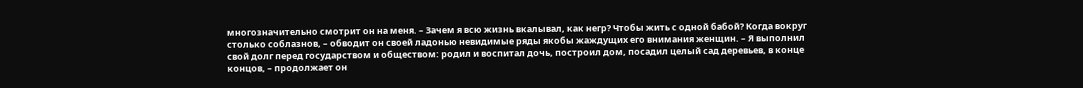многозначительно смотрит он на меня. – Зачем я всю жизнь вкалывал, как негр? Чтобы жить с одной бабой? Когда вокруг столько соблазнов, – обводит он своей ладонью невидимые ряды якобы жаждущих его внимания женщин. – Я выполнил свой долг перед государством и обществом: родил и воспитал дочь, построил дом, посадил целый сад деревьев, в конце концов, – продолжает он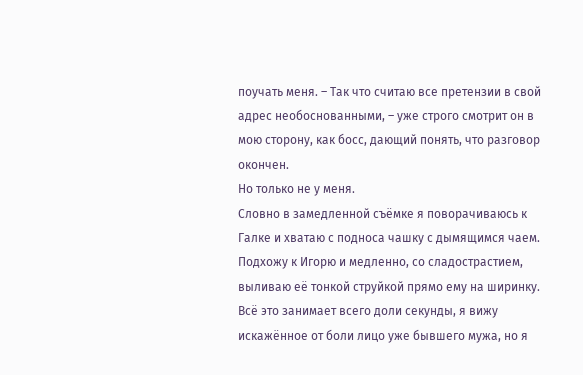поучать меня. – Так что считаю все претензии в свой адрес необоснованными, – уже строго смотрит он в мою сторону, как босс, дающий понять, что разговор окончен.
Но только не у меня.
Словно в замедленной съёмке я поворачиваюсь к Галке и хватаю с подноса чашку с дымящимся чаем. Подхожу к Игорю и медленно, со сладострастием, выливаю её тонкой струйкой прямо ему на ширинку.
Всё это занимает всего доли секунды, я вижу искажённое от боли лицо уже бывшего мужа, но я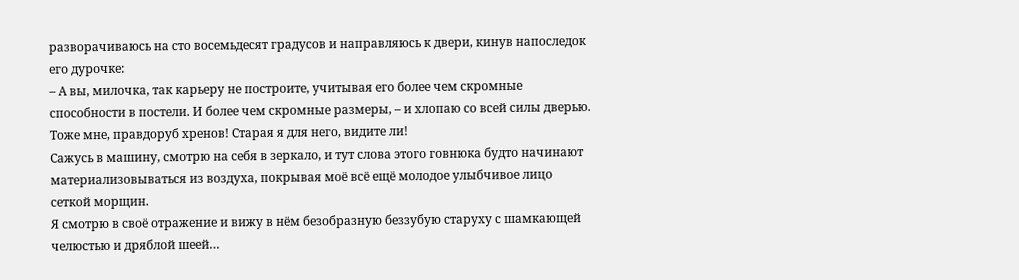разворачиваюсь на сто восемьдесят градусов и направляюсь к двери, кинув напоследок его дурочке:
– А вы, милочка, так карьеру не построите, учитывая его более чем скромные способности в постели. И более чем скромные размеры, – и хлопаю со всей силы дверью.
Тоже мне, правдоруб хренов! Старая я для него, видите ли!
Сажусь в машину, смотрю на себя в зеркало, и тут слова этого говнюка будто начинают материализовываться из воздуха, покрывая моё всё ещё молодое улыбчивое лицо сеткой морщин.
Я смотрю в своё отражение и вижу в нём безобразную беззубую старуху с шамкающей челюстью и дряблой шеей…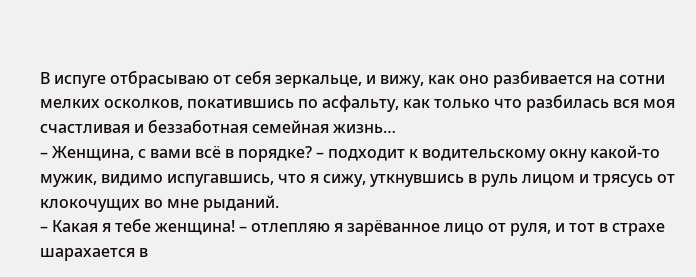В испуге отбрасываю от себя зеркальце, и вижу, как оно разбивается на сотни мелких осколков, покатившись по асфальту, как только что разбилась вся моя счастливая и беззаботная семейная жизнь…
– Женщина, с вами всё в порядке? – подходит к водительскому окну какой-то мужик, видимо испугавшись, что я сижу, уткнувшись в руль лицом и трясусь от клокочущих во мне рыданий.
– Какая я тебе женщина! – отлепляю я зарёванное лицо от руля, и тот в страхе шарахается в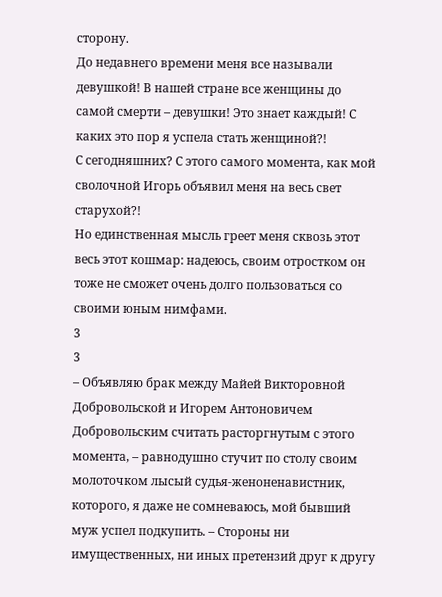сторону.
До недавнего времени меня все называли девушкой! В нашей стране все женщины до самой смерти – девушки! Это знает каждый! С каких это пор я успела стать женщиной?!
С сегодняшних? С этого самого момента, как мой сволочной Игорь объявил меня на весь свет старухой?!
Но единственная мысль греет меня сквозь этот весь этот кошмар: надеюсь, своим отростком он тоже не сможет очень долго пользоваться со своими юным нимфами.
3
3
– Объявляю брак между Майей Викторовной Добровольской и Игорем Антоновичем Добровольским считать расторгнутым с этого момента, – равнодушно стучит по столу своим молоточком лысый судья-женоненавистник, которого, я даже не сомневаюсь, мой бывший муж успел подкупить. – Стороны ни имущественных, ни иных претензий друг к другу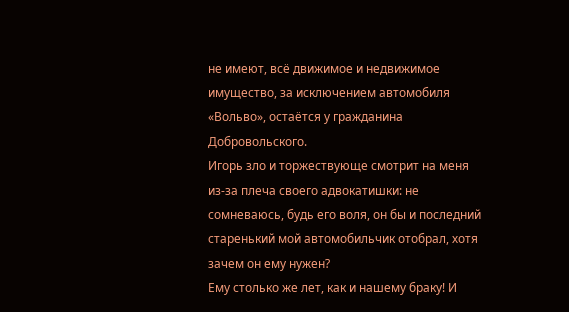не имеют, всё движимое и недвижимое имущество, за исключением автомобиля «Вольво», остаётся у гражданина Добровольского.
Игорь зло и торжествующе смотрит на меня из-за плеча своего адвокатишки: не сомневаюсь, будь его воля, он бы и последний старенький мой автомобильчик отобрал, хотя зачем он ему нужен?
Ему столько же лет, как и нашему браку! И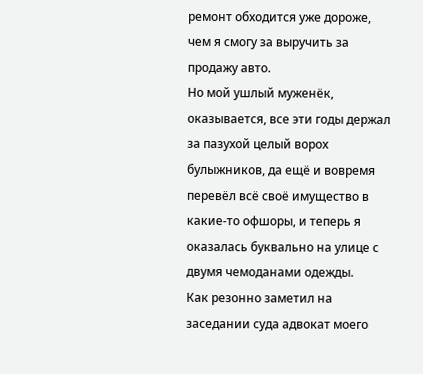ремонт обходится уже дороже, чем я смогу за выручить за продажу авто.
Но мой ушлый муженёк, оказывается, все эти годы держал за пазухой целый ворох булыжников, да ещё и вовремя перевёл всё своё имущество в какие-то офшоры, и теперь я оказалась буквально на улице с двумя чемоданами одежды.
Как резонно заметил на заседании суда адвокат моего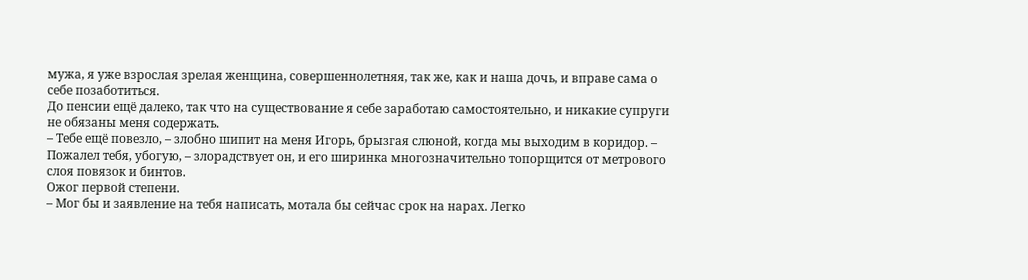мужа, я уже взрослая зрелая женщина, совершеннолетняя, так же, как и наша дочь, и вправе сама о себе позаботиться.
До пенсии ещё далеко, так что на существование я себе заработаю самостоятельно, и никакие супруги не обязаны меня содержать.
– Тебе ещё повезло, – злобно шипит на меня Игорь, брызгая слюной, когда мы выходим в коридор. – Пожалел тебя, убогую, – злорадствует он, и его ширинка многозначительно топорщится от метрового слоя повязок и бинтов.
Ожог первой степени.
– Мог бы и заявление на тебя написать, мотала бы сейчас срок на нарах. Легко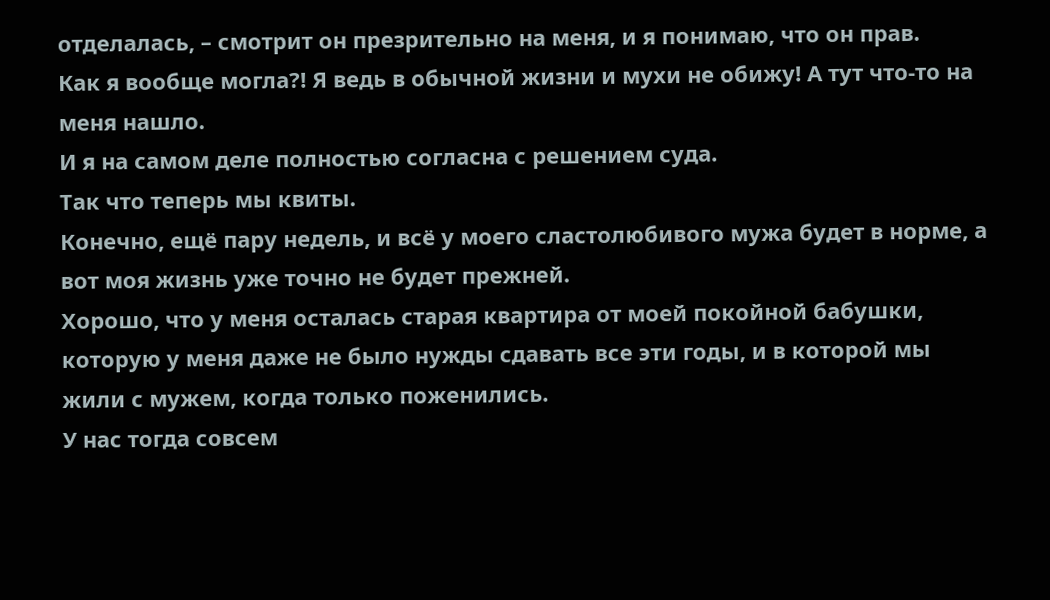отделалась, – смотрит он презрительно на меня, и я понимаю, что он прав.
Как я вообще могла?! Я ведь в обычной жизни и мухи не обижу! А тут что-то на меня нашло.
И я на самом деле полностью согласна с решением суда.
Так что теперь мы квиты.
Конечно, ещё пару недель, и всё у моего сластолюбивого мужа будет в норме, а вот моя жизнь уже точно не будет прежней.
Хорошо, что у меня осталась старая квартира от моей покойной бабушки, которую у меня даже не было нужды сдавать все эти годы, и в которой мы жили с мужем, когда только поженились.
У нас тогда совсем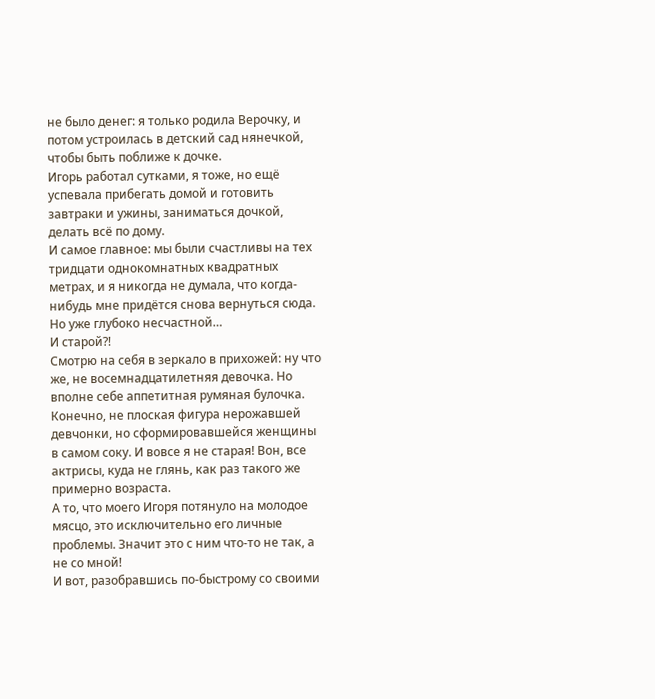не было денег: я только родила Верочку, и потом устроилась в детский сад нянечкой, чтобы быть поближе к дочке.
Игорь работал сутками, я тоже, но ещё успевала прибегать домой и готовить завтраки и ужины, заниматься дочкой, делать всё по дому.
И самое главное: мы были счастливы на тех тридцати однокомнатных квадратных метрах, и я никогда не думала, что когда-нибудь мне придётся снова вернуться сюда.
Но уже глубоко несчастной…
И старой?!
Смотрю на себя в зеркало в прихожей: ну что же, не восемнадцатилетняя девочка. Но вполне себе аппетитная румяная булочка.
Конечно, не плоская фигура нерожавшей девчонки, но сформировавшейся женщины в самом соку. И вовсе я не старая! Вон, все актрисы, куда не глянь, как раз такого же примерно возраста.
А то, что моего Игоря потянуло на молодое мясцо, это исключительно его личные проблемы. Значит это с ним что-то не так, а не со мной!
И вот, разобравшись по-быстрому со своими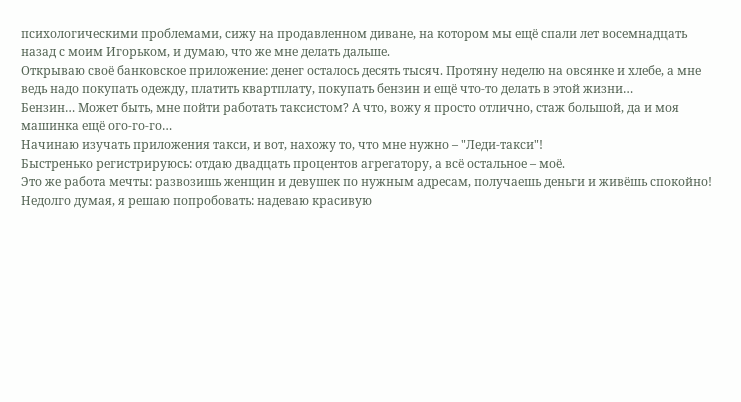психологическими проблемами, сижу на продавленном диване, на котором мы ещё спали лет восемнадцать назад с моим Игорьком, и думаю, что же мне делать дальше.
Открываю своё банковское приложение: денег осталось десять тысяч. Протяну неделю на овсянке и хлебе, а мне ведь надо покупать одежду, платить квартплату, покупать бензин и ещё что-то делать в этой жизни…
Бензин… Может быть, мне пойти работать таксистом? А что, вожу я просто отлично, стаж большой, да и моя машинка ещё ого-го-го…
Начинаю изучать приложения такси, и вот, нахожу то, что мне нужно – "Леди-такси"!
Быстренько регистрируюсь: отдаю двадцать процентов агрегатору, а всё остальное – моё.
Это же работа мечты: развозишь женщин и девушек по нужным адресам, получаешь деньги и живёшь спокойно!
Недолго думая, я решаю попробовать: надеваю красивую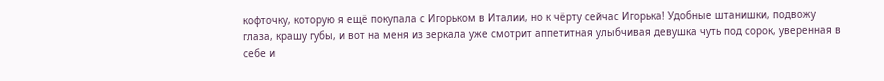кофточку, которую я ещё покупала с Игорьком в Италии, но к чёрту сейчас Игорька! Удобные штанишки, подвожу глаза, крашу губы, и вот на меня из зеркала уже смотрит аппетитная улыбчивая девушка чуть под сорок, уверенная в себе и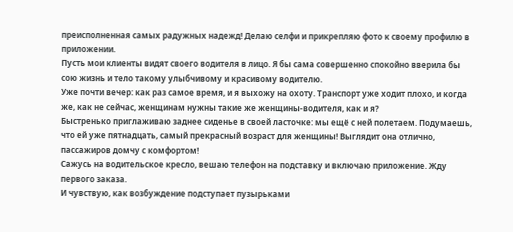преисполненная самых радужных надежд! Делаю селфи и прикрепляю фото к своему профилю в приложении.
Пусть мои клиенты видят своего водителя в лицо. Я бы сама совершенно спокойно вверила бы сою жизнь и тело такому улыбчивому и красивому водителю.
Уже почти вечер: как раз самое время, и я выхожу на охоту. Транспорт уже ходит плохо, и когда же, как не сейчас, женщинам нужны такие же женщины-водителя, как и я?
Быстренько приглаживаю заднее сиденье в своей ласточке: мы ещё с ней полетаем. Подумаешь, что ей уже пятнадцать, самый прекрасный возраст для женщины! Выглядит она отлично, пассажиров домчу с комфортом!
Сажусь на водительское кресло, вешаю телефон на подставку и включаю приложение. Жду первого заказа.
И чувствую, как возбуждение подступает пузырьками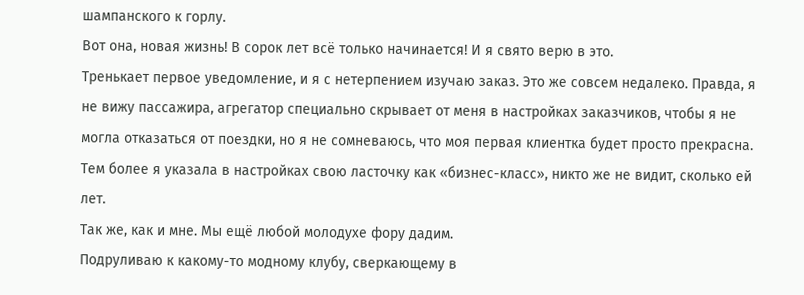шампанского к горлу.
Вот она, новая жизнь! В сорок лет всё только начинается! И я свято верю в это.
Тренькает первое уведомление, и я с нетерпением изучаю заказ. Это же совсем недалеко. Правда, я не вижу пассажира, агрегатор специально скрывает от меня в настройках заказчиков, чтобы я не могла отказаться от поездки, но я не сомневаюсь, что моя первая клиентка будет просто прекрасна. Тем более я указала в настройках свою ласточку как «бизнес-класс», никто же не видит, сколько ей лет.
Так же, как и мне. Мы ещё любой молодухе фору дадим.
Подруливаю к какому-то модному клубу, сверкающему в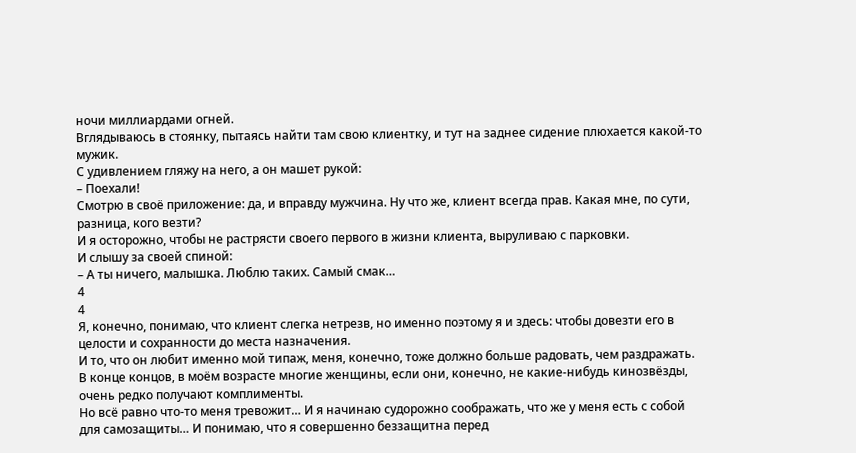ночи миллиардами огней.
Вглядываюсь в стоянку, пытаясь найти там свою клиентку, и тут на заднее сидение плюхается какой-то мужик.
С удивлением гляжу на него, а он машет рукой:
– Поехали!
Смотрю в своё приложение: да, и вправду мужчина. Ну что же, клиент всегда прав. Какая мне, по сути, разница, кого везти?
И я осторожно, чтобы не растрясти своего первого в жизни клиента, выруливаю с парковки.
И слышу за своей спиной:
– А ты ничего, малышка. Люблю таких. Самый смак…
4
4
Я, конечно, понимаю, что клиент слегка нетрезв, но именно поэтому я и здесь: чтобы довезти его в целости и сохранности до места назначения.
И то, что он любит именно мой типаж, меня, конечно, тоже должно больше радовать, чем раздражать.
В конце концов, в моём возрасте многие женщины, если они, конечно, не какие-нибудь кинозвёзды, очень редко получают комплименты.
Но всё равно что-то меня тревожит… И я начинаю судорожно соображать, что же у меня есть с собой для самозащиты… И понимаю, что я совершенно беззащитна перед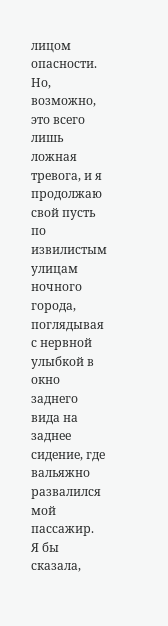лицом опасности.
Но, возможно, это всего лишь ложная тревога, и я продолжаю свой пусть по извилистым улицам ночного города, поглядывая с нервной улыбкой в окно заднего вида на заднее сидение, где вальяжно развалился мой пассажир.
Я бы сказала,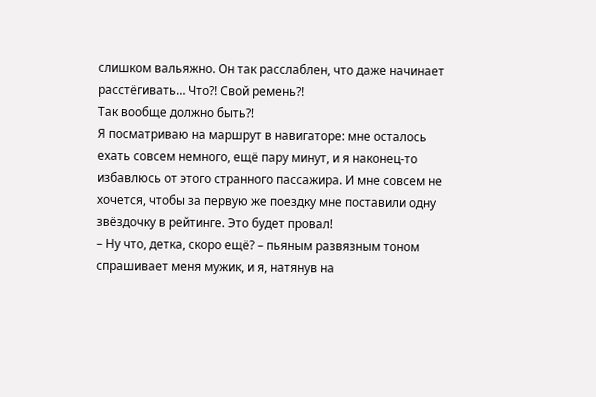слишком вальяжно. Он так расслаблен, что даже начинает расстёгивать… Что?! Свой ремень?!
Так вообще должно быть?!
Я посматриваю на маршрут в навигаторе: мне осталось ехать совсем немного, ещё пару минут, и я наконец-то избавлюсь от этого странного пассажира. И мне совсем не хочется, чтобы за первую же поездку мне поставили одну звёздочку в рейтинге. Это будет провал!
– Ну что, детка, скоро ещё? – пьяным развязным тоном спрашивает меня мужик, и я, натянув на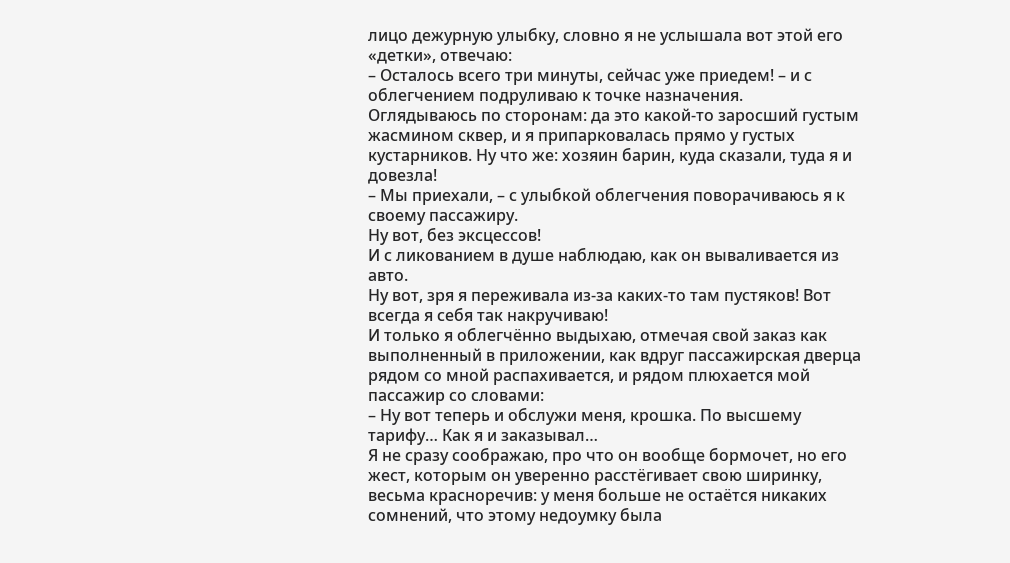лицо дежурную улыбку, словно я не услышала вот этой его «детки», отвечаю:
– Осталось всего три минуты, сейчас уже приедем! – и с облегчением подруливаю к точке назначения.
Оглядываюсь по сторонам: да это какой-то заросший густым жасмином сквер, и я припарковалась прямо у густых кустарников. Ну что же: хозяин барин, куда сказали, туда я и довезла!
– Мы приехали, – с улыбкой облегчения поворачиваюсь я к своему пассажиру.
Ну вот, без эксцессов!
И с ликованием в душе наблюдаю, как он вываливается из авто.
Ну вот, зря я переживала из-за каких-то там пустяков! Вот всегда я себя так накручиваю!
И только я облегчённо выдыхаю, отмечая свой заказ как выполненный в приложении, как вдруг пассажирская дверца рядом со мной распахивается, и рядом плюхается мой пассажир со словами:
– Ну вот теперь и обслужи меня, крошка. По высшему тарифу… Как я и заказывал…
Я не сразу соображаю, про что он вообще бормочет, но его жест, которым он уверенно расстёгивает свою ширинку, весьма красноречив: у меня больше не остаётся никаких сомнений, что этому недоумку была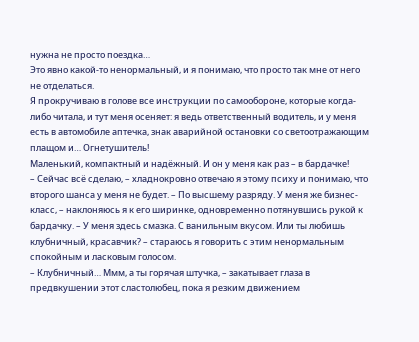нужна не просто поездка…
Это явно какой-то ненормальный, и я понимаю, что просто так мне от него не отделаться.
Я прокручиваю в голове все инструкции по самообороне, которые когда-либо читала, и тут меня осеняет: я ведь ответственный водитель, и у меня есть в автомобиле аптечка, знак аварийной остановки со светоотражающим плащом и… Огнетушитель!
Маленький, компактный и надёжный. И он у меня как раз – в бардачке!
– Сейчас всё сделаю, – хладнокровно отвечаю я этому психу и понимаю, что второго шанса у меня не будет. – По высшему разряду. У меня же бизнес-класс, – наклоняюсь я к его ширинке, одновременно потянувшись рукой к бардачку. – У меня здесь смазка. С ванильным вкусом. Или ты любишь клубничный, красавчик? – стараюсь я говорить с этим ненормальным спокойным и ласковым голосом.
– Клубничный… Ммм, а ты горячая штучка, – закатывает глаза в предвкушении этот сластолюбец, пока я резким движением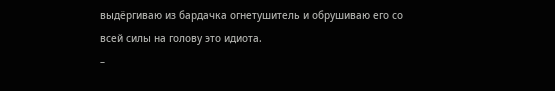выдёргиваю из бардачка огнетушитель и обрушиваю его со всей силы на голову это идиота.
–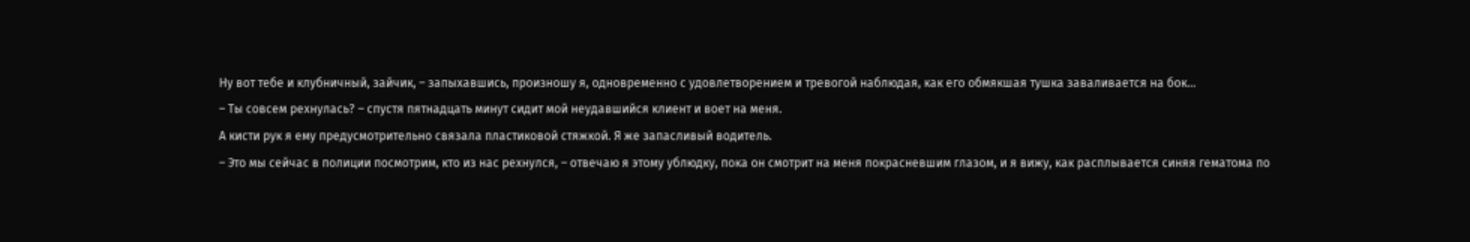Ну вот тебе и клубничный, зайчик, – запыхавшись, произношу я, одновременно с удовлетворением и тревогой наблюдая, как его обмякшая тушка заваливается на бок…
– Ты совсем рехнулась? – спустя пятнадцать минут сидит мой неудавшийся клиент и воет на меня.
А кисти рук я ему предусмотрительно связала пластиковой стяжкой. Я же запасливый водитель.
– Это мы сейчас в полиции посмотрим, кто из нас рехнулся, – отвечаю я этому ублюдку, пока он смотрит на меня покрасневшим глазом, и я вижу, как расплывается синяя гематома по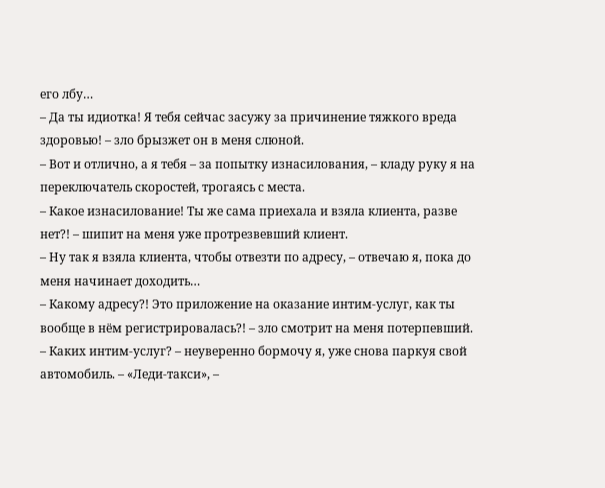его лбу…
– Да ты идиотка! Я тебя сейчас засужу за причинение тяжкого вреда здоровью! – зло брызжет он в меня слюной.
– Вот и отлично, а я тебя – за попытку изнасилования, – кладу руку я на переключатель скоростей, трогаясь с места.
– Какое изнасилование! Ты же сама приехала и взяла клиента, разве нет?! – шипит на меня уже протрезвевший клиент.
– Ну так я взяла клиента, чтобы отвезти по адресу, – отвечаю я, пока до меня начинает доходить…
– Какому адресу?! Это приложение на оказание интим-услуг, как ты вообще в нём регистрировалась?! – зло смотрит на меня потерпевший.
– Каких интим-услуг? – неуверенно бормочу я, уже снова паркуя свой автомобиль. – «Леди-такси», –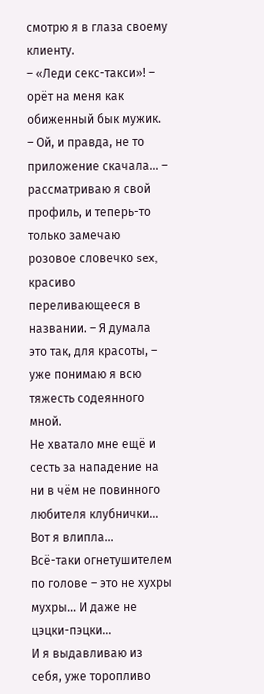смотрю я в глаза своему клиенту.
– «Леди секс-такси»! – орёт на меня как обиженный бык мужик.
– Ой, и правда, не то приложение скачала… – рассматриваю я свой профиль, и теперь-то только замечаю розовое словечко sex, красиво переливающееся в названии. – Я думала это так, для красоты, – уже понимаю я всю тяжесть содеянного мной.
Не хватало мне ещё и сесть за нападение на ни в чём не повинного любителя клубнички…
Вот я влипла…
Всё-таки огнетушителем по голове – это не хухры мухры… И даже не цэцки-пэцки…
И я выдавливаю из себя, уже торопливо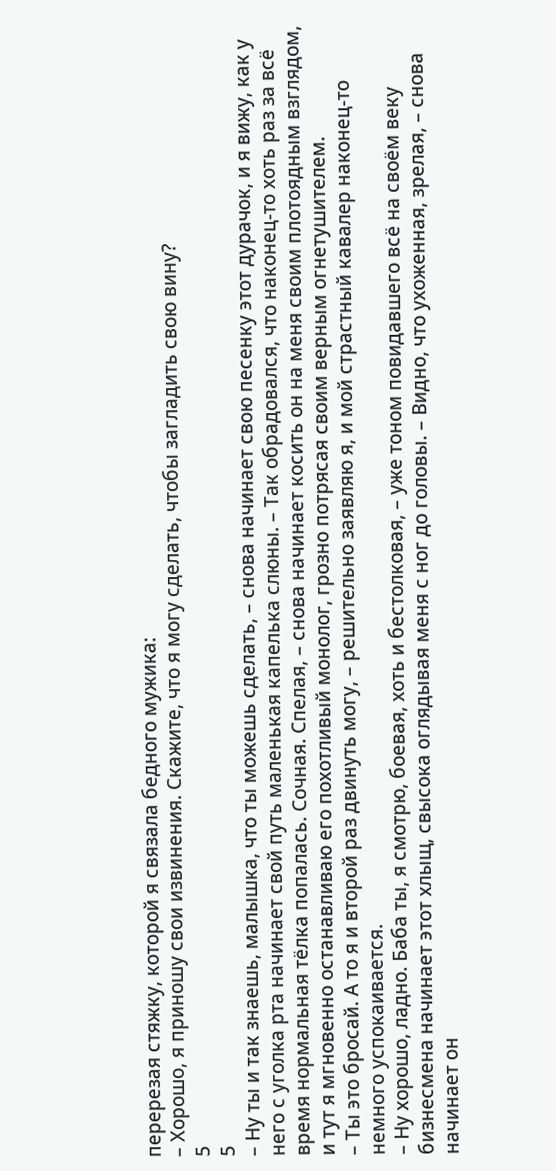перерезая стяжку, которой я связала бедного мужика:
– Хорошо, я приношу свои извинения. Скажите, что я могу сделать, чтобы загладить свою вину?
5
5
– Ну ты и так знаешь, малышка, что ты можешь сделать, – снова начинает свою песенку этот дурачок, и я вижу, как у него с уголка рта начинает свой путь маленькая капелька слюны. – Так обрадовался, что наконец-то хоть раз за всё время нормальная тёлка попалась. Сочная. Спелая, – снова начинает косить он на меня своим плотоядным взглядом, и тут я мгновенно останавливаю его похотливый монолог, грозно потрясая своим верным огнетушителем.
– Ты это бросай. А то я и второй раз двинуть могу, – решительно заявляю я, и мой страстный кавалер наконец-то немного успокаивается.
– Ну хорошо, ладно. Баба ты, я смотрю, боевая, хоть и бестолковая, – уже тоном повидавшего всё на своём веку бизнесмена начинает этот хлыщ, свысока оглядывая меня с ног до головы. – Видно, что ухоженная, зрелая, – снова начинает он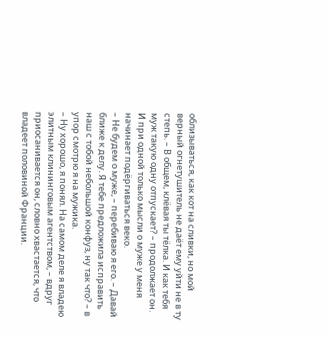облизываться, как кот на сливки, но мой верный огнетушитель не даёт ему уйти не в ту степь. – В общем, клёвая ты тёлка. И как тебя муж такую одну отпускает? – продолжает он.
И при одной только мысли о муже у меня начинает подёргиваться веко.
– Не будем о муже, – перебиваю я его. – Давай ближе к делу. Я тебе предложила исправить наш с тобой небольшой конфуз, ну так что? – в упор смотрю я на мужика.
– Ну хорошо, я понял. На самом деле я владею элитным клининговым агентством, – вдруг приосанивается он, словно хвастается, что владеет половиной Франции.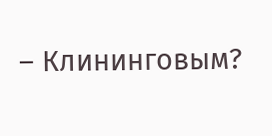– Клининговым?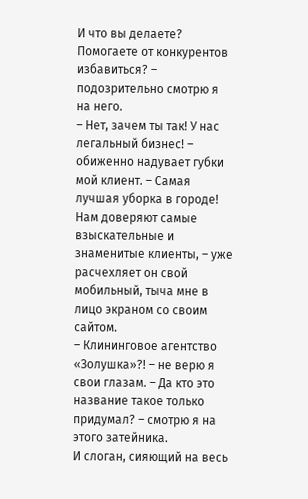И что вы делаете? Помогаете от конкурентов избавиться? – подозрительно смотрю я на него.
– Нет, зачем ты так! У нас легальный бизнес! – обиженно надувает губки мой клиент. – Самая лучшая уборка в городе! Нам доверяют самые взыскательные и знаменитые клиенты, – уже расчехляет он свой мобильный, тыча мне в лицо экраном со своим сайтом.
– Клининговое агентство «Золушка»?! – не верю я свои глазам. – Да кто это название такое только придумал? – смотрю я на этого затейника.
И слоган, сияющий на весь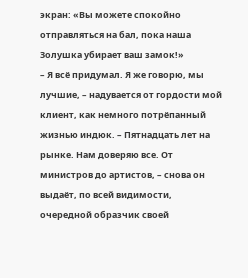экран: «Вы можете спокойно отправляться на бал, пока наша Золушка убирает ваш замок!»
– Я всё придумал. Я же говорю, мы лучшие, – надувается от гордости мой клиент, как немного потрёпанный жизнью индюк. – Пятнадцать лет на рынке. Нам доверяю все. От министров до артистов, – снова он выдаёт, по всей видимости, очередной образчик своей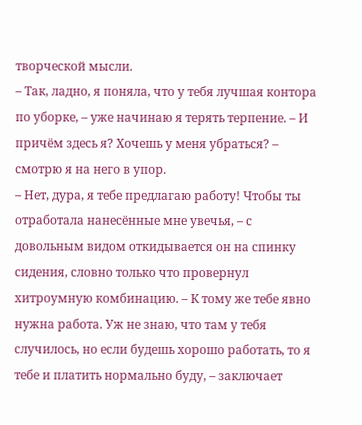творческой мысли.
– Так, ладно, я поняла, что у тебя лучшая контора по уборке, – уже начинаю я терять терпение. – И причём здесь я? Хочешь у меня убраться? – смотрю я на него в упор.
– Нет, дура, я тебе предлагаю работу! Чтобы ты отработала нанесённые мне увечья, – с довольным видом откидывается он на спинку сидения, словно только что провернул хитроумную комбинацию. – К тому же тебе явно нужна работа. Уж не знаю, что там у тебя случилось, но если будешь хорошо работать, то я тебе и платить нормально буду, – заключает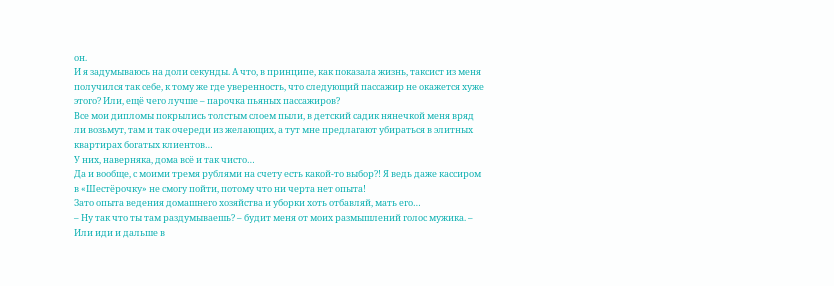он.
И я задумываюсь на доли секунды. А что, в принципе, как показала жизнь, таксист из меня получился так себе, к тому же где уверенность, что следующий пассажир не окажется хуже этого? Или, ещё чего лучше – парочка пьяных пассажиров?
Все мои дипломы покрылись толстым слоем пыли, в детский садик нянечкой меня вряд ли возьмут, там и так очереди из желающих, а тут мне предлагают убираться в элитных квартирах богатых клиентов…
У них, наверняка, дома всё и так чисто…
Да и вообще, с моими тремя рублями на счету есть какой-то выбор?! Я ведь даже кассиром в «Шестёрочку» не смогу пойти, потому что ни черта нет опыта!
Зато опыта ведения домашнего хозяйства и уборки хоть отбавляй, мать его…
– Ну так что ты там раздумываешь? – будит меня от моих размышлений голос мужика. – Или иди и дальше в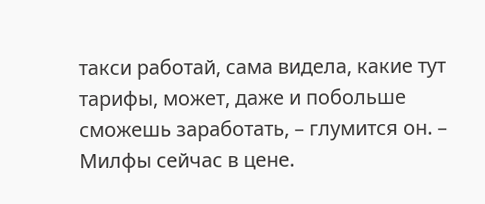такси работай, сама видела, какие тут тарифы, может, даже и побольше сможешь заработать, – глумится он. – Милфы сейчас в цене.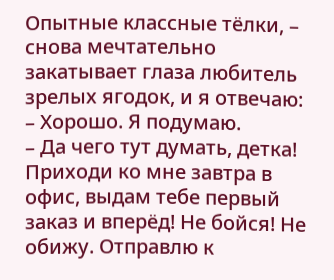Опытные классные тёлки, – снова мечтательно закатывает глаза любитель зрелых ягодок, и я отвечаю:
– Хорошо. Я подумаю.
– Да чего тут думать, детка! Приходи ко мне завтра в офис, выдам тебе первый заказ и вперёд! Не бойся! Не обижу. Отправлю к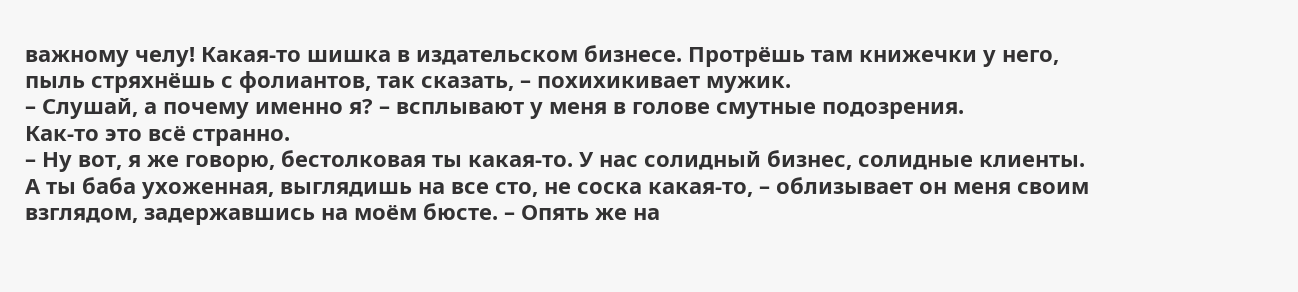важному челу! Какая-то шишка в издательском бизнесе. Протрёшь там книжечки у него, пыль стряхнёшь с фолиантов, так сказать, – похихикивает мужик.
– Слушай, а почему именно я? – всплывают у меня в голове смутные подозрения.
Как-то это всё странно.
– Ну вот, я же говорю, бестолковая ты какая-то. У нас солидный бизнес, солидные клиенты. А ты баба ухоженная, выглядишь на все сто, не соска какая-то, – облизывает он меня своим взглядом, задержавшись на моём бюсте. – Опять же на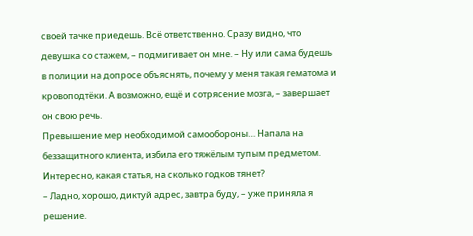своей тачке приедешь. Всё ответственно. Сразу видно, что девушка со стажем, – подмигивает он мне. – Ну или сама будешь в полиции на допросе объяснять, почему у меня такая гематома и кровоподтёки. А возможно, ещё и сотрясение мозга, – завершает он свою речь.
Превышение мер необходимой самообороны… Напала на беззащитного клиента, избила его тяжёлым тупым предметом.
Интересно, какая статья, на сколько годков тянет?
– Ладно, хорошо, диктуй адрес, завтра буду, – уже приняла я решение.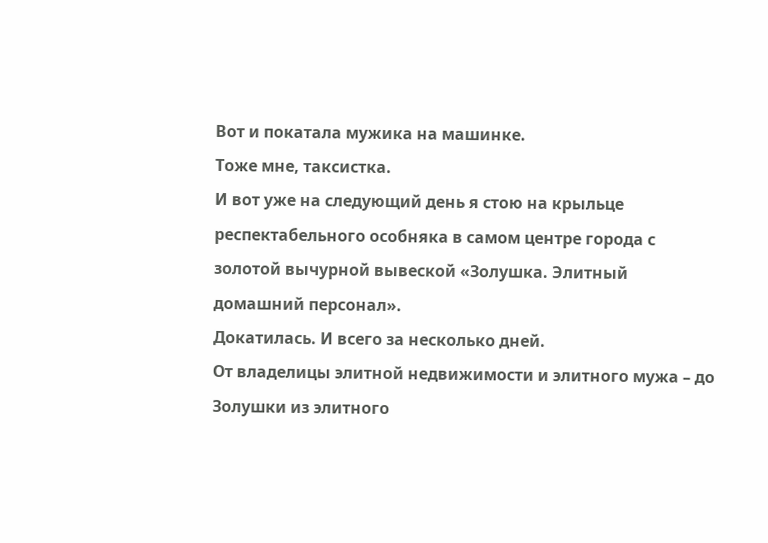Вот и покатала мужика на машинке.
Тоже мне, таксистка.
И вот уже на следующий день я стою на крыльце респектабельного особняка в самом центре города с золотой вычурной вывеской «Золушка. Элитный домашний персонал».
Докатилась. И всего за несколько дней.
От владелицы элитной недвижимости и элитного мужа – до Золушки из элитного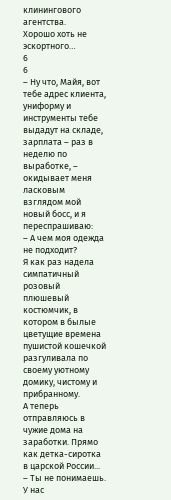клинингового агентства.
Хорошо хоть не эскортного…
6
6
– Ну что, Майя, вот тебе адрес клиента, униформу и инструменты тебе выдадут на складе, зарплата – раз в неделю по выработке, – окидывает меня ласковым взглядом мой новый босс, и я переспрашиваю:
– А чем моя одежда не подходит?
Я как раз надела симпатичный розовый плюшевый костюмчик, в котором в былые цветущие времена пушистой кошечкой разгуливала по своему уютному домику, чистому и прибранному.
А теперь отправляюсь в чужие дома на заработки. Прямо как детка-сиротка в царской России...
– Ты не понимаешь. У нас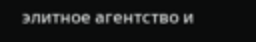элитное агентство и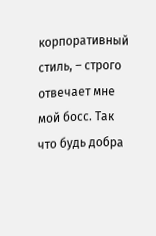корпоративный стиль, – строго отвечает мне мой босс. Так что будь добра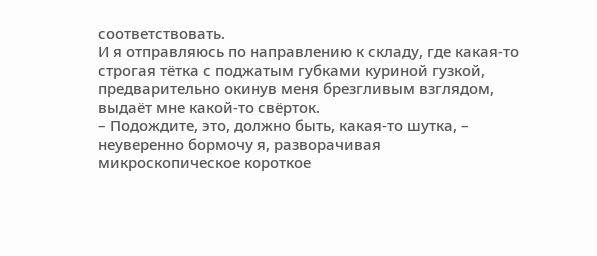соответствовать.
И я отправляюсь по направлению к складу, где какая-то строгая тётка с поджатым губками куриной гузкой, предварительно окинув меня брезгливым взглядом, выдаёт мне какой-то свёрток.
– Подождите, это, должно быть, какая-то шутка, – неуверенно бормочу я, разворачивая микроскопическое короткое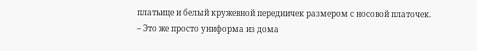платьице и белый кружевной передничек размером с носовой платочек. – Это же просто униформа из дома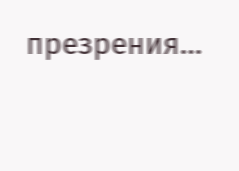презрения…